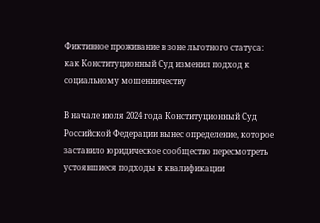Фиктивное проживание в зоне льготного статуса: как Конституционный Суд изменил подход к социальному мошенничеству

В начале июля 2024 года Конституционный Суд Российской Федерации вынес определение, которое заставило юридическое сообщество пересмотреть устоявшиеся подходы к квалификации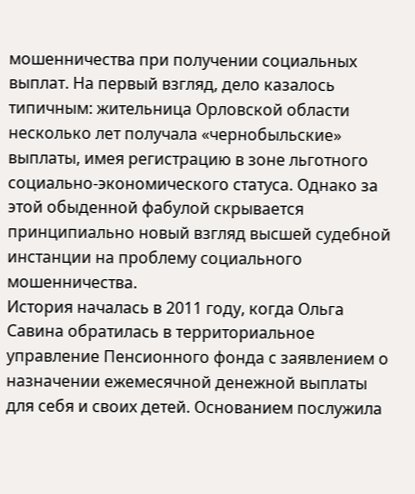мошенничества при получении социальных выплат. На первый взгляд, дело казалось типичным: жительница Орловской области несколько лет получала «чернобыльские» выплаты, имея регистрацию в зоне льготного социально-экономического статуса. Однако за этой обыденной фабулой скрывается принципиально новый взгляд высшей судебной инстанции на проблему социального мошенничества.
История началась в 2011 году, когда Ольга Савина обратилась в территориальное управление Пенсионного фонда с заявлением о назначении ежемесячной денежной выплаты для себя и своих детей. Основанием послужила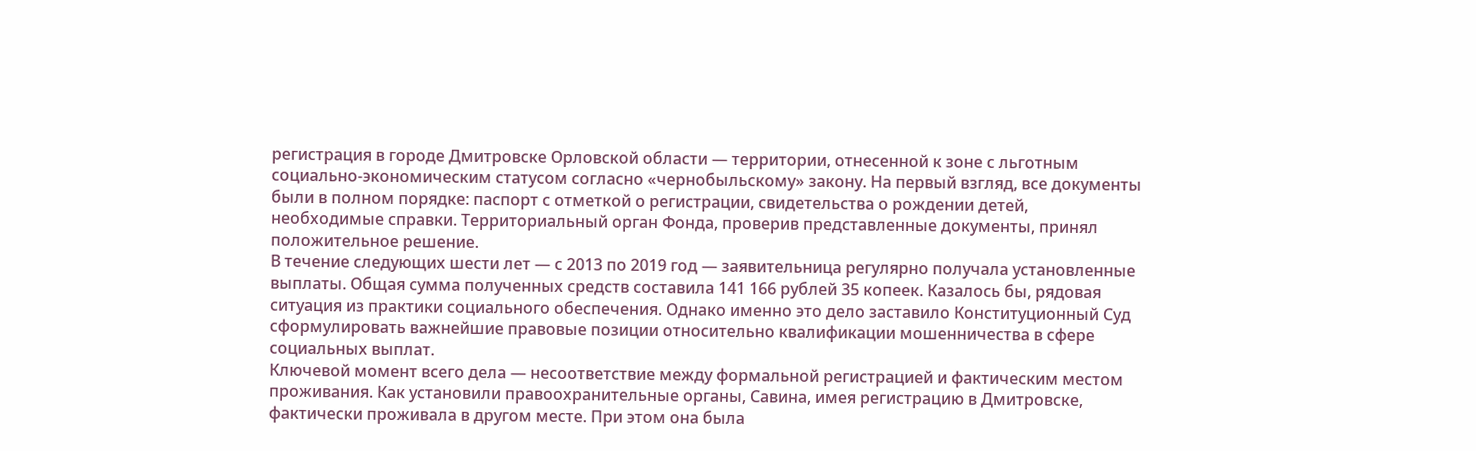регистрация в городе Дмитровске Орловской области — территории, отнесенной к зоне с льготным социально-экономическим статусом согласно «чернобыльскому» закону. На первый взгляд, все документы были в полном порядке: паспорт с отметкой о регистрации, свидетельства о рождении детей, необходимые справки. Территориальный орган Фонда, проверив представленные документы, принял положительное решение.
В течение следующих шести лет — с 2013 по 2019 год — заявительница регулярно получала установленные выплаты. Общая сумма полученных средств составила 141 166 рублей 35 копеек. Казалось бы, рядовая ситуация из практики социального обеспечения. Однако именно это дело заставило Конституционный Суд сформулировать важнейшие правовые позиции относительно квалификации мошенничества в сфере социальных выплат.
Ключевой момент всего дела — несоответствие между формальной регистрацией и фактическим местом проживания. Как установили правоохранительные органы, Савина, имея регистрацию в Дмитровске, фактически проживала в другом месте. При этом она была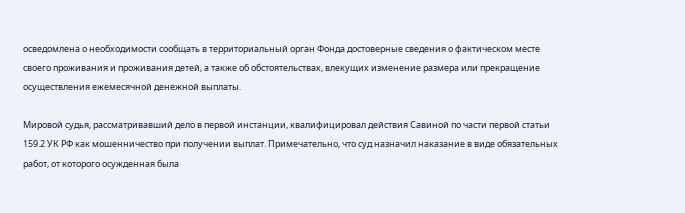осведомлена о необходимости сообщать в территориальный орган Фонда достоверные сведения о фактическом месте своего проживания и проживания детей, а также об обстоятельствах, влекущих изменение размера или прекращение осуществления ежемесячной денежной выплаты.

Мировой судья, рассматривавший дело в первой инстанции, квалифицировал действия Савиной по части первой статьи 159.2 УК РФ как мошенничество при получении выплат. Примечательно, что суд назначил наказание в виде обязательных работ, от которого осужденная была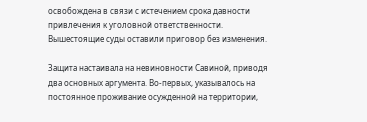освобождена в связи с истечением срока давности привлечения к уголовной ответственности. Вышестоящие суды оставили приговор без изменения.

Защита настаивала на невиновности Савиной, приводя два основных аргумента. Во-первых, указывалось на постоянное проживание осужденной на территории,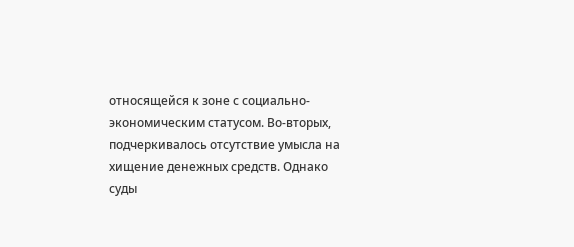относящейся к зоне с социально-экономическим статусом. Во-вторых, подчеркивалось отсутствие умысла на хищение денежных средств. Однако суды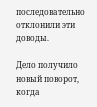последовательно отклонили эти доводы.

Дело получило новый поворот, когда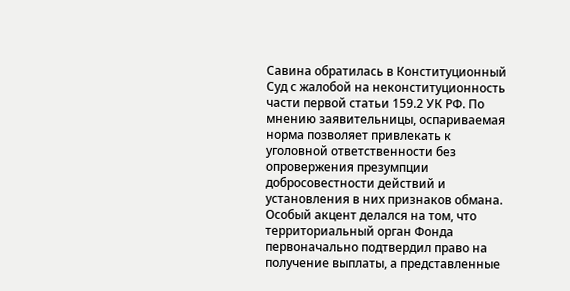Савина обратилась в Конституционный Суд с жалобой на неконституционность части первой статьи 159.2 УК РФ. По мнению заявительницы, оспариваемая норма позволяет привлекать к уголовной ответственности без опровержения презумпции добросовестности действий и установления в них признаков обмана. Особый акцент делался на том, что территориальный орган Фонда первоначально подтвердил право на получение выплаты, а представленные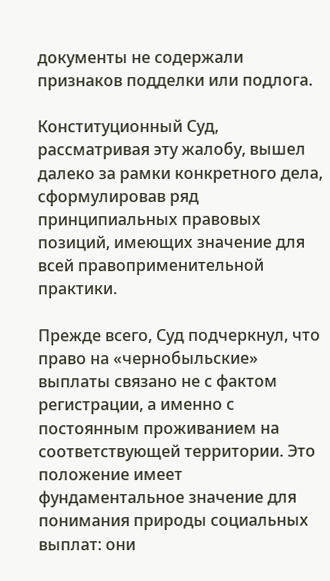документы не содержали признаков подделки или подлога.

Конституционный Суд, рассматривая эту жалобу, вышел далеко за рамки конкретного дела, сформулировав ряд принципиальных правовых позиций, имеющих значение для всей правоприменительной практики.

Прежде всего, Суд подчеркнул, что право на «чернобыльские» выплаты связано не с фактом регистрации, а именно с постоянным проживанием на соответствующей территории. Это положение имеет фундаментальное значение для понимания природы социальных выплат: они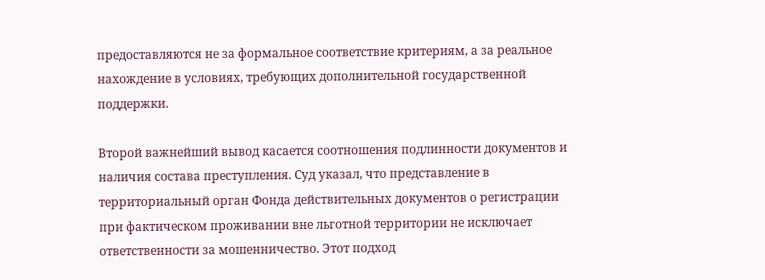предоставляются не за формальное соответствие критериям, а за реальное нахождение в условиях, требующих дополнительной государственной поддержки.

Второй важнейший вывод касается соотношения подлинности документов и наличия состава преступления. Суд указал, что представление в территориальный орган Фонда действительных документов о регистрации при фактическом проживании вне льготной территории не исключает ответственности за мошенничество. Этот подход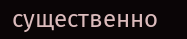существенно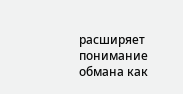расширяет понимание обмана как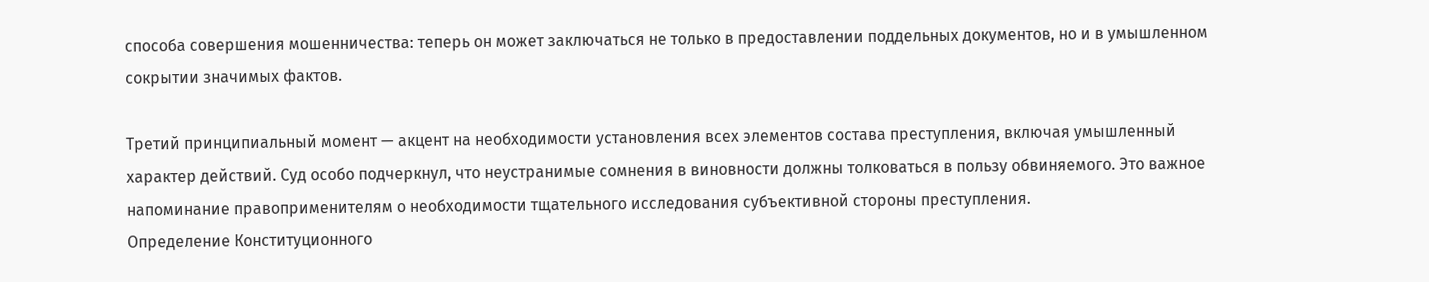способа совершения мошенничества: теперь он может заключаться не только в предоставлении поддельных документов, но и в умышленном сокрытии значимых фактов.

Третий принципиальный момент — акцент на необходимости установления всех элементов состава преступления, включая умышленный характер действий. Суд особо подчеркнул, что неустранимые сомнения в виновности должны толковаться в пользу обвиняемого. Это важное напоминание правоприменителям о необходимости тщательного исследования субъективной стороны преступления.
Определение Конституционного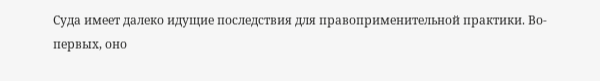Суда имеет далеко идущие последствия для правоприменительной практики. Во-первых, оно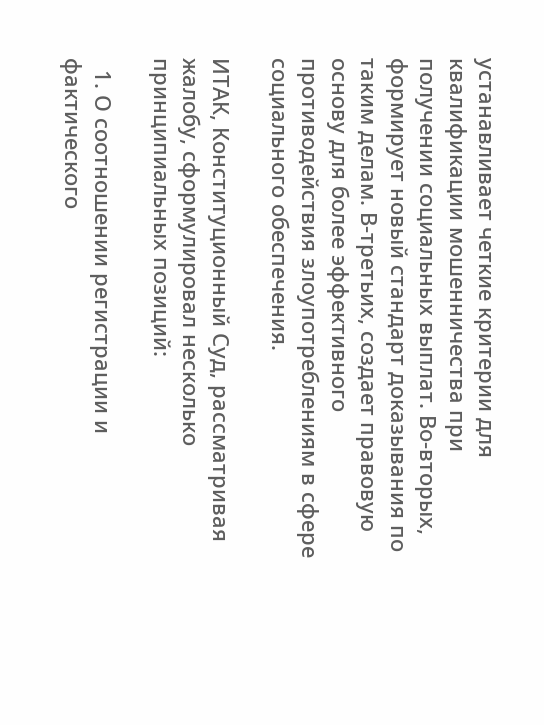устанавливает четкие критерии для квалификации мошенничества при получении социальных выплат. Во-вторых, формирует новый стандарт доказывания по таким делам. В-третьих, создает правовую основу для более эффективного противодействия злоупотреблениям в сфере социального обеспечения.

ИТАК, Конституционный Суд, рассматривая жалобу, сформулировал несколько принципиальных позиций:

  1. О соотношении регистрации и фактического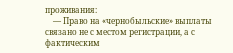проживания:
    — Право на «чернобыльские» выплаты связано не с местом регистрации, а с фактическим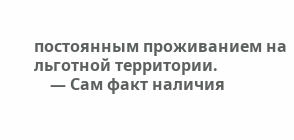постоянным проживанием на льготной территории.
    — Сам факт наличия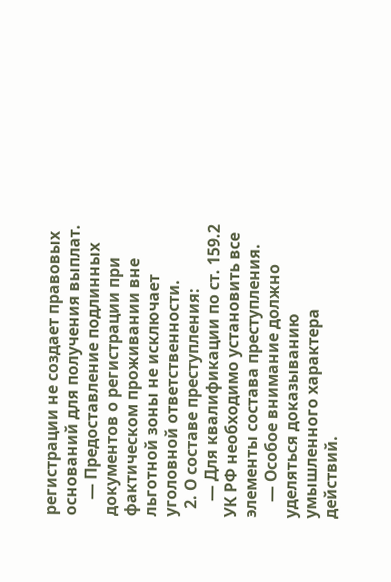регистрации не создает правовых оснований для получения выплат.
    — Предоставление подлинных документов о регистрации при фактическом проживании вне льготной зоны не исключает уголовной ответственности.
  2. О составе преступления:
    — Для квалификации по ст. 159.2 УК РФ необходимо установить все элементы состава преступления.
    — Особое внимание должно уделяться доказыванию умышленного характера действий.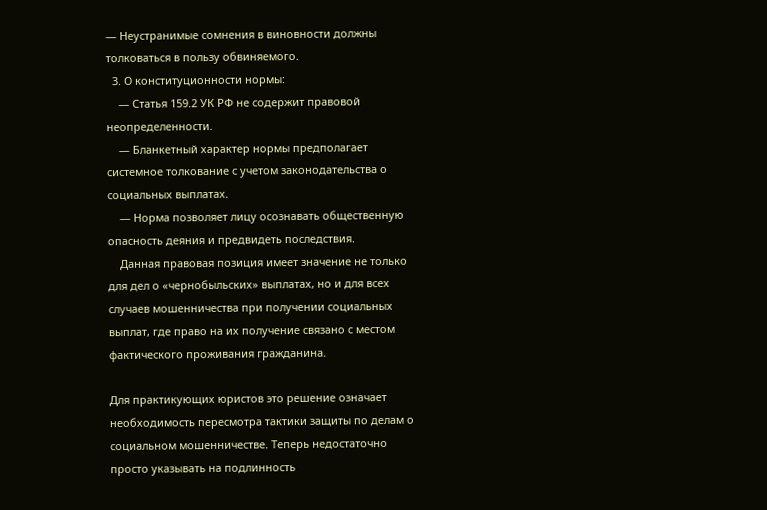— Неустранимые сомнения в виновности должны толковаться в пользу обвиняемого.
  3. О конституционности нормы:
    — Статья 159.2 УК РФ не содержит правовой неопределенности.
    — Бланкетный характер нормы предполагает системное толкование с учетом законодательства о социальных выплатах.
    — Норма позволяет лицу осознавать общественную опасность деяния и предвидеть последствия.
    Данная правовая позиция имеет значение не только для дел о «чернобыльских» выплатах, но и для всех случаев мошенничества при получении социальных выплат, где право на их получение связано с местом фактического проживания гражданина.

Для практикующих юристов это решение означает необходимость пересмотра тактики защиты по делам о социальном мошенничестве. Теперь недостаточно просто указывать на подлинность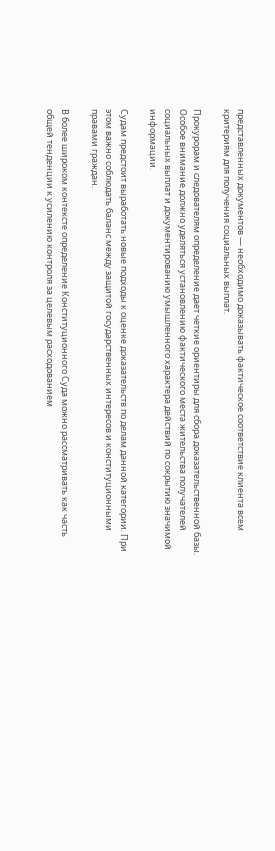представленных документов — необходимо доказывать фактическое соответствие клиента всем критериям для получения социальных выплат.

Прокурорам и следователям определение дает четкие ориентиры для сбора доказательственной базы. Особое внимание должно уделяться установлению фактического места жительства получателей социальных выплат и документированию умышленного характера действий по сокрытию значимой информации.

Судам предстоит выработать новые подходы к оценке доказательств по делам данной категории. При этом важно соблюдать баланс между защитой государственных интересов и конституционными правами граждан.

В более широком контексте определение Конституционного Суда можно рассматривать как часть общей тенденции к усилению контроля за целевым расходованием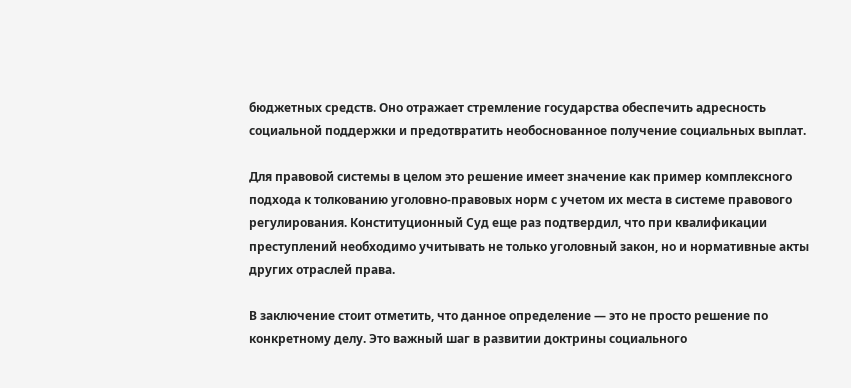бюджетных средств. Оно отражает стремление государства обеспечить адресность социальной поддержки и предотвратить необоснованное получение социальных выплат.

Для правовой системы в целом это решение имеет значение как пример комплексного подхода к толкованию уголовно-правовых норм с учетом их места в системе правового регулирования. Конституционный Суд еще раз подтвердил, что при квалификации преступлений необходимо учитывать не только уголовный закон, но и нормативные акты других отраслей права.

В заключение стоит отметить, что данное определение — это не просто решение по конкретному делу. Это важный шаг в развитии доктрины социального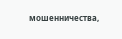мошенничества,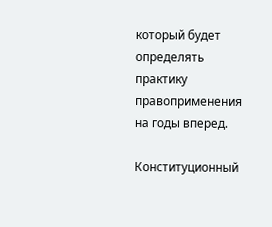который будет определять практику правоприменения на годы вперед.

Конституционный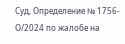Суд, Определение № 1756-О/2024 по жалобе на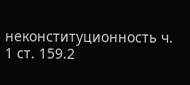неконституционность ч. 1 ст. 159.2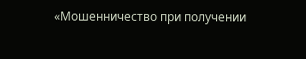«Мошенничество при получении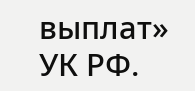выплат» УК РФ.